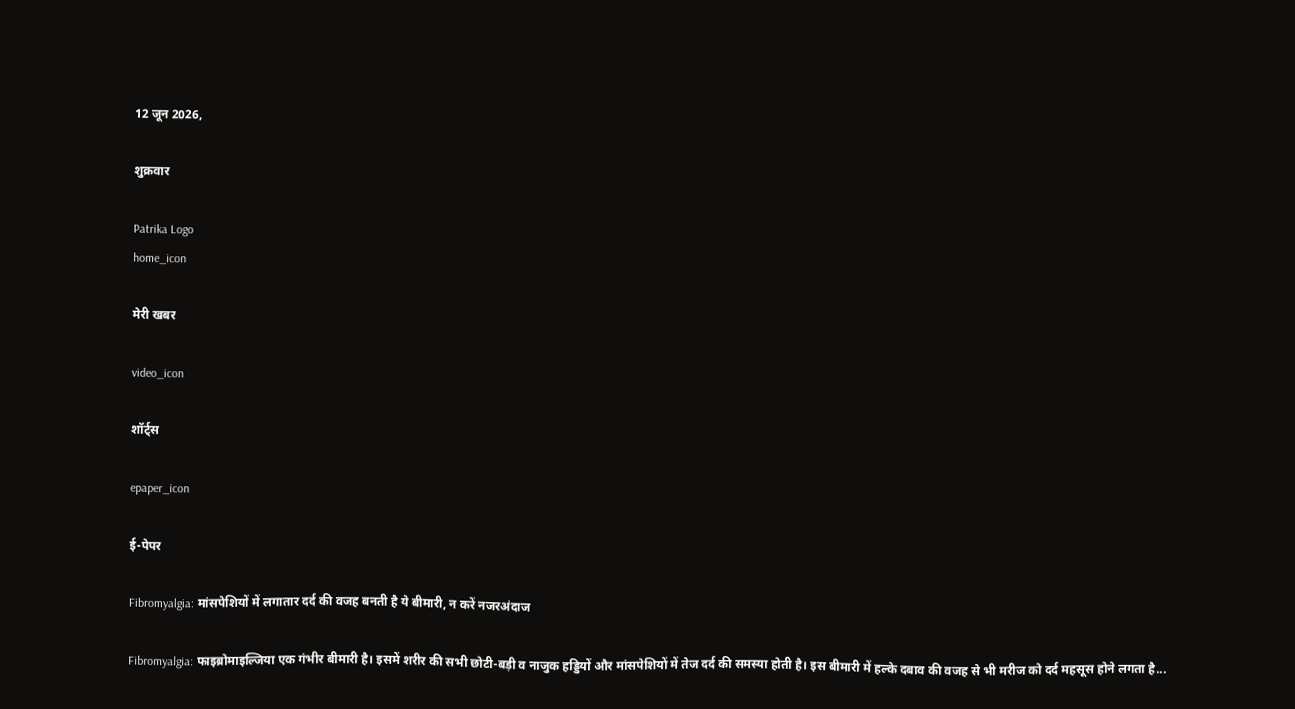12 जून 2026,

शुक्रवार

Patrika Logo
home_icon

मेरी खबर

video_icon

शॉर्ट्स

epaper_icon

ई-पेपर

Fibromyalgia: मांसपेशियों में लगातार दर्द की वजह बनती है ये बीमारी, न करें नजरअंदाज

Fibromyalgia: फाइब्रोमाइल्जिया एक गंभीर बीमारी है। इसमें शरीर की सभी छोटी-बड़ी व नाजुक हड्डियों और मांसपेशियों में तेज दर्द की समस्या होती है। इस बीमारी में हल्के दबाव की वजह से भी मरीज को दर्द महसूस होने लगता है...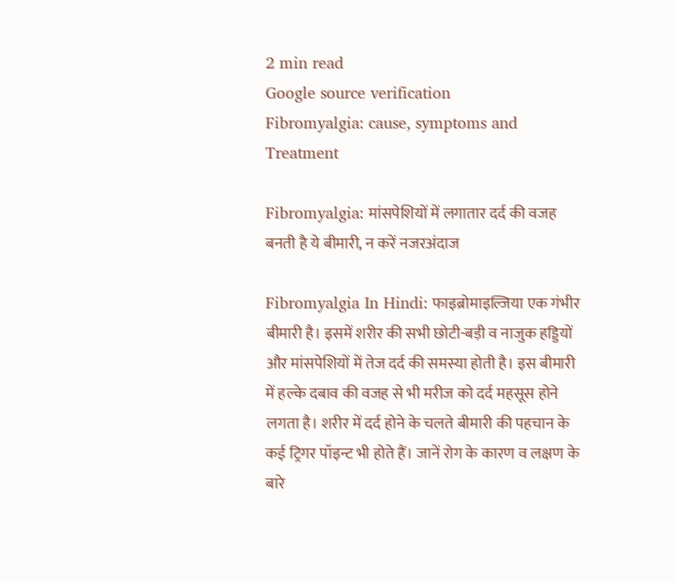2 min read
Google source verification
Fibromyalgia: cause, symptoms and Treatment

Fibromyalgia: मांसपेशियों में लगातार दर्द की वजह बनती है ये बीमारी, न करें नजरअंदाज

Fibromyalgia In Hindi: फाइब्रोमाइल्जिया एक गंभीर बीमारी है। इसमें शरीर की सभी छोटी-बड़ी व नाजुक हड्डियों और मांसपेशियों में तेज दर्द की समस्या होती है। इस बीमारी में हल्के दबाव की वजह से भी मरीज को दर्द महसूस होने लगता है। शरीर में दर्द होने के चलते बीमारी की पहचान के कई ट्रिगर पॉइन्ट भी होते हैं। जानें रोग के कारण व लक्षण के बारे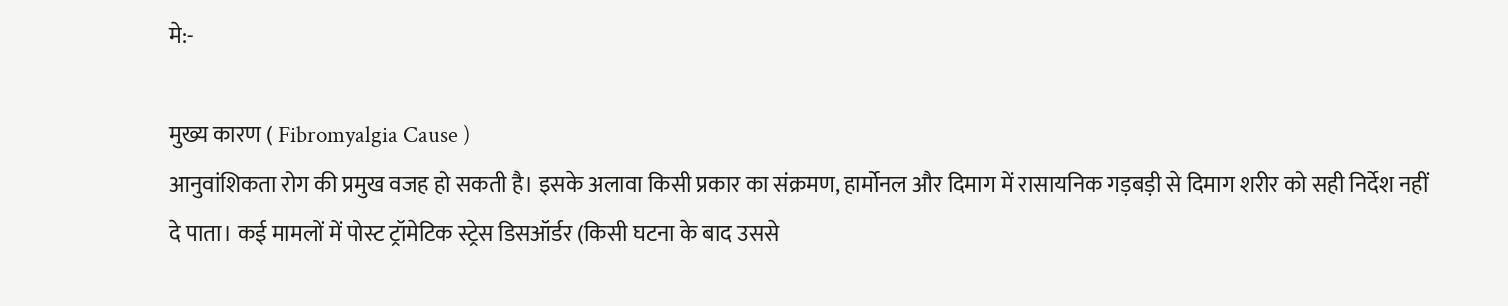मे:-

मुख्य कारण ( Fibromyalgia Cause )
आनुवांशिकता रोग की प्रमुख वजह हो सकती है। इसके अलावा किसी प्रकार का संक्रमण, हार्मोनल और दिमाग में रासायनिक गड़बड़ी से दिमाग शरीर को सही निर्देश नहीं दे पाता। कई मामलों में पोस्ट ट्रॉमेटिक स्ट्रेस डिसऑर्डर (किसी घटना के बाद उससे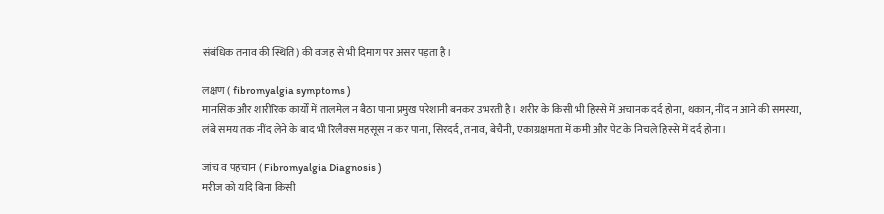संबंधिक तनाव की स्थिति) की वजह से भी दिमाग पर असर पड़ता है।

लक्षण ( fibromyalgia symptoms )
मानसिक और शारीरिक कार्यों में तालमेल न बैठा पाना प्रमुख परेशानी बनकर उभरती है। शरीर के किसी भी हिस्से में अचानक दर्द होना, थकान, नींद न आने की समस्या, लंबे समय तक नींद लेने के बाद भी रिलैक्स महसूस न कर पाना, सिरदर्द, तनाव, बेचैनी, एकाग्रक्षमता में कमी और पेट के निचले हिस्से में दर्द होना।

जांच व पहचान ( Fibromyalgia Diagnosis )
मरीज को यदि बिना किसी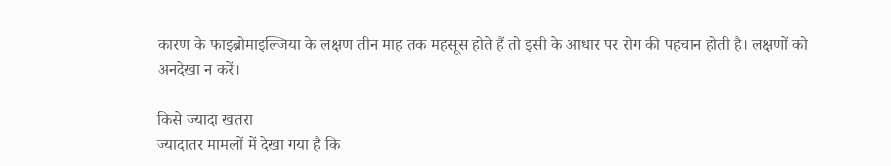कारण के फाइब्रोमाइल्जिया के लक्षण तीन माह तक महसूस होते हैं तो इसी के आधार पर रोग की पहचान होती है। लक्षणों को अनदेखा न करें।

किसे ज्यादा खतरा
ज्यादातर मामलों में देखा गया है कि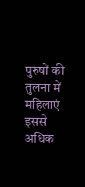पुरुषों की तुलना में महिलाएं इससे अधिक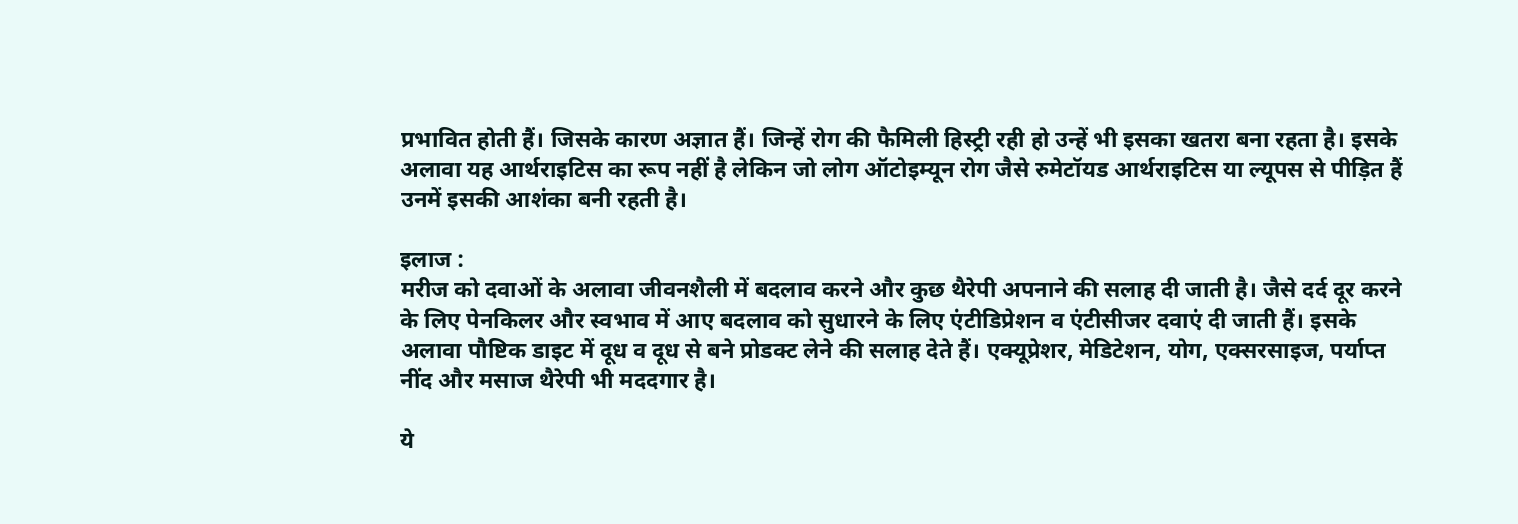प्रभावित होती हैं। जिसके कारण अज्ञात हैं। जिन्हें रोग की फैमिली हिस्ट्री रही हो उन्हें भी इसका खतरा बना रहता है। इसके अलावा यह आर्थराइटिस का रूप नहीं है लेकिन जो लोग ऑटोइम्यून रोग जैसे रुमेटॉयड आर्थराइटिस या ल्यूपस से पीड़ित हैं उनमें इसकी आशंका बनी रहती है।

इलाज :
मरीज को दवाओं के अलावा जीवनशैली में बदलाव करने और कुछ थैरेपी अपनाने की सलाह दी जाती है। जैसे दर्द दूर करने के लिए पेनकिलर और स्वभाव में आए बदलाव को सुधारने के लिए एंटीडिप्रेशन व एंटीसीजर दवाएं दी जाती हैं। इसके अलावा पौष्टिक डाइट में दूध व दूध से बने प्रोडक्ट लेने की सलाह देते हैं। एक्यूप्रेशर, मेडिटेशन, योग, एक्सरसाइज, पर्याप्त नींद और मसाज थैरेपी भी मददगार है।

ये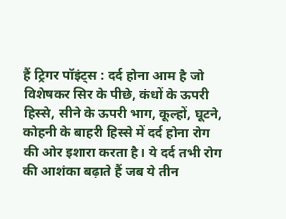हैं ट्रिगर पॉइंट्स : दर्द होना आम है जो विशेषकर सिर के पीछे, कंधों के ऊपरी हिस्से, सीने के ऊपरी भाग, कूल्हों, घूटने, कोहनी के बाहरी हिस्से में दर्द होना रोग की ओर इशारा करता है। ये दर्द तभी रोग की आशंका बढ़ाते हैं जब ये तीन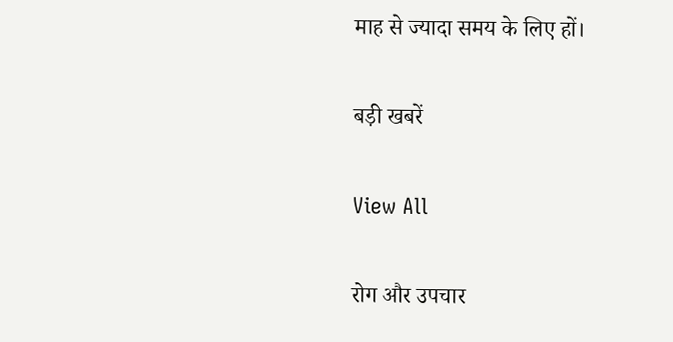माह से ज्यादा समय के लिए हों।

बड़ी खबरें

View All

रोग और उपचार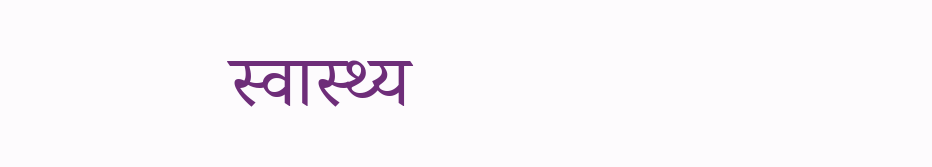स्वास्थ्य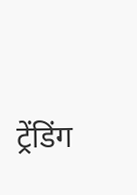ट्रेंडिंग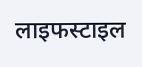लाइफस्टाइल